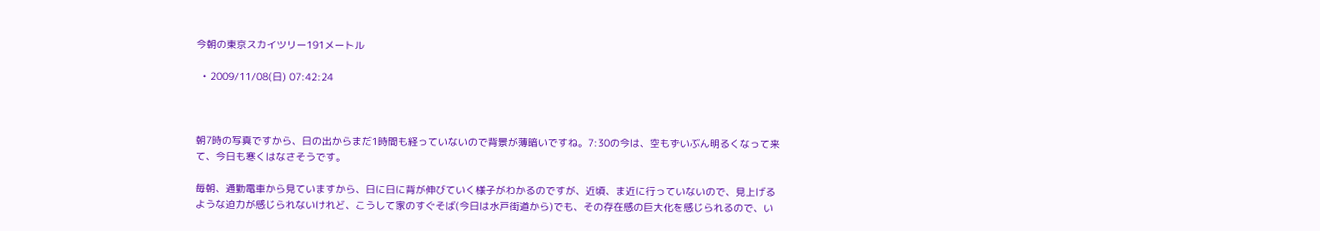今朝の東京スカイツリー191メートル

  • 2009/11/08(日) 07:42:24



朝7時の写真ですから、日の出からまだ1時間も経っていないので背景が薄暗いですね。7:30の今は、空もずいぶん明るくなって来て、今日も寒くはなさそうです。

毎朝、通勤電車から見ていますから、日に日に背が伸びていく様子がわかるのですが、近頃、ま近に行っていないので、見上げるような迫力が感じられないけれど、こうして家のすぐそば(今日は水戸街道から)でも、その存在感の巨大化を感じられるので、い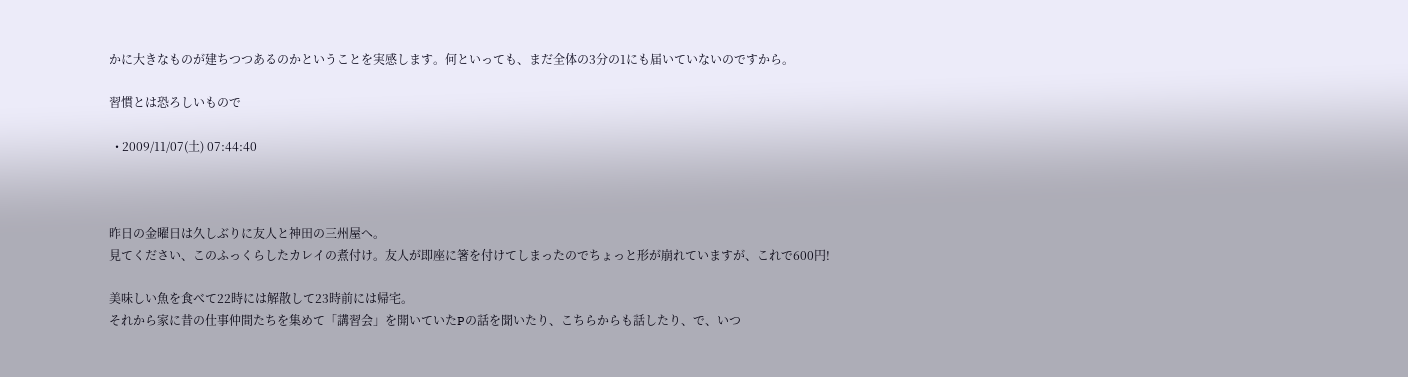かに大きなものが建ちつつあるのかということを実感します。何といっても、まだ全体の3分の1にも届いていないのですから。

習慣とは恐ろしいもので

  • 2009/11/07(土) 07:44:40



昨日の金曜日は久しぶりに友人と神田の三州屋へ。
見てください、このふっくらしたカレイの煮付け。友人が即座に箸を付けてしまったのでちょっと形が崩れていますが、これで600円!

美味しい魚を食べて22時には解散して23時前には帰宅。
それから家に昔の仕事仲間たちを集めて「講習会」を開いていたPの話を聞いたり、こちらからも話したり、で、いつ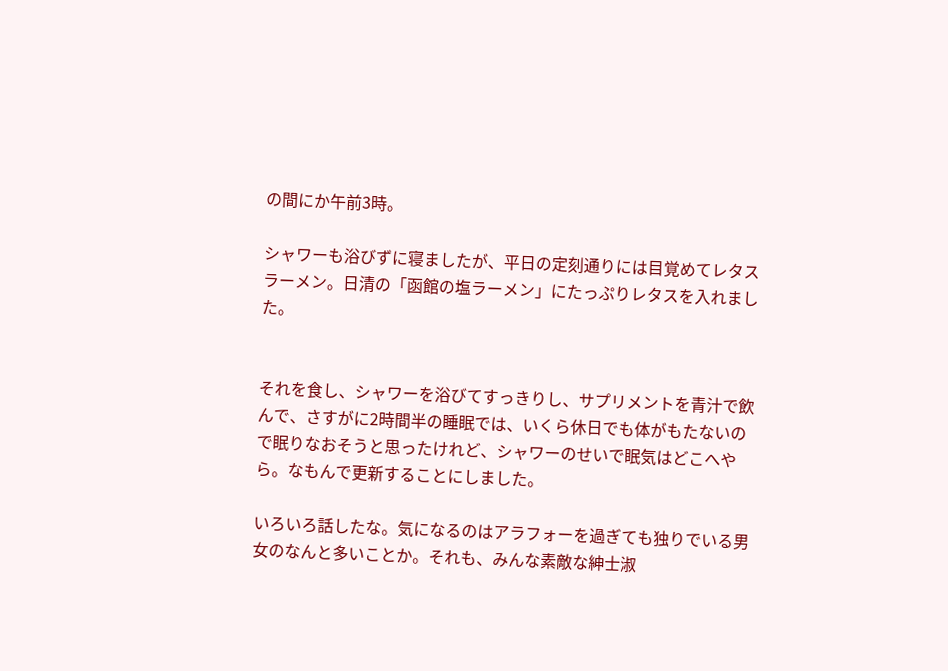の間にか午前3時。

シャワーも浴びずに寝ましたが、平日の定刻通りには目覚めてレタスラーメン。日清の「函館の塩ラーメン」にたっぷりレタスを入れました。


それを食し、シャワーを浴びてすっきりし、サプリメントを青汁で飲んで、さすがに2時間半の睡眠では、いくら休日でも体がもたないので眠りなおそうと思ったけれど、シャワーのせいで眠気はどこへやら。なもんで更新することにしました。

いろいろ話したな。気になるのはアラフォーを過ぎても独りでいる男女のなんと多いことか。それも、みんな素敵な紳士淑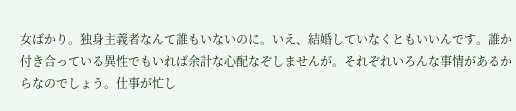女ばかり。独身主義者なんて誰もいないのに。いえ、結婚していなくともいいんです。誰か付き合っている異性でもいれば余計な心配なぞしませんが。それぞれいろんな事情があるからなのでしょう。仕事が忙し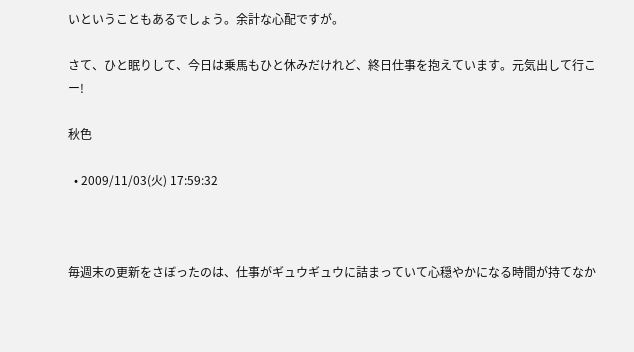いということもあるでしょう。余計な心配ですが。

さて、ひと眠りして、今日は乗馬もひと休みだけれど、終日仕事を抱えています。元気出して行こー!

秋色

  • 2009/11/03(火) 17:59:32



毎週末の更新をさぼったのは、仕事がギュウギュウに詰まっていて心穏やかになる時間が持てなか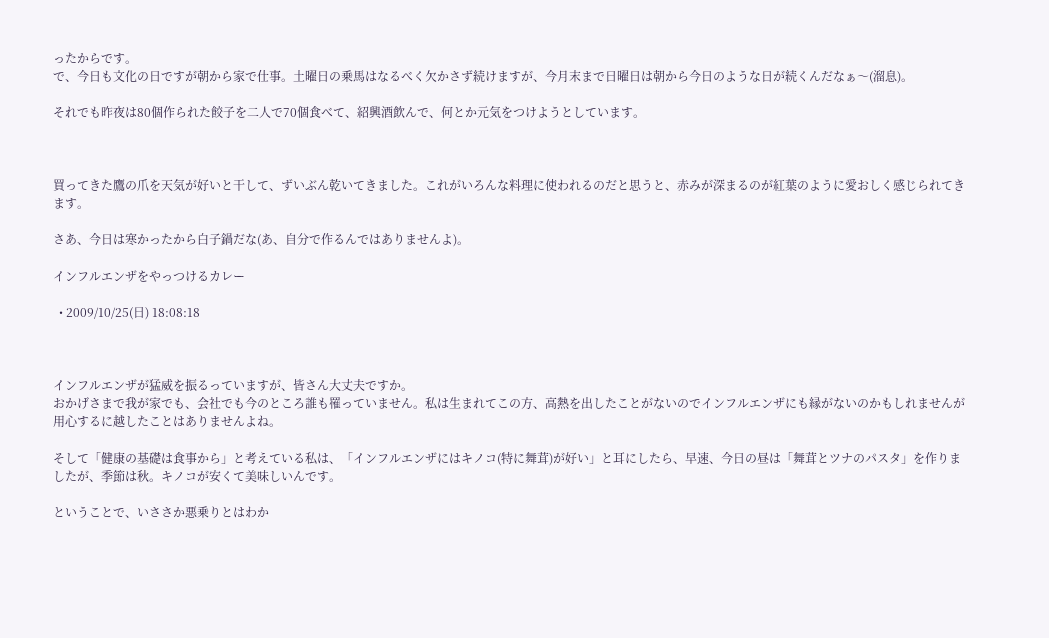ったからです。
で、今日も文化の日ですが朝から家で仕事。土曜日の乗馬はなるべく欠かさず続けますが、今月末まで日曜日は朝から今日のような日が続くんだなぁ〜(溜息)。

それでも昨夜は80個作られた餃子を二人で70個食べて、紹興酒飲んで、何とか元気をつけようとしています。



買ってきた鷹の爪を天気が好いと干して、ずいぶん乾いてきました。これがいろんな料理に使われるのだと思うと、赤みが深まるのが紅葉のように愛おしく感じられてきます。

さあ、今日は寒かったから白子鍋だな(あ、自分で作るんではありませんよ)。

インフルエンザをやっつけるカレー

  • 2009/10/25(日) 18:08:18



インフルエンザが猛威を振るっていますが、皆さん大丈夫ですか。
おかげさまで我が家でも、会社でも今のところ誰も罹っていません。私は生まれてこの方、高熱を出したことがないのでインフルエンザにも縁がないのかもしれませんが用心するに越したことはありませんよね。

そして「健康の基礎は食事から」と考えている私は、「インフルエンザにはキノコ(特に舞茸)が好い」と耳にしたら、早速、今日の昼は「舞茸とツナのパスタ」を作りましたが、季節は秋。キノコが安くて美味しいんです。

ということで、いささか悪乗りとはわか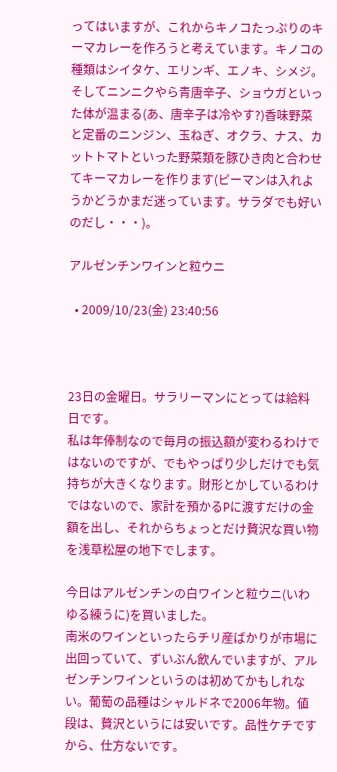ってはいますが、これからキノコたっぷりのキーマカレーを作ろうと考えています。キノコの種類はシイタケ、エリンギ、エノキ、シメジ。そしてニンニクやら青唐辛子、ショウガといった体が温まる(あ、唐辛子は冷やす?)香味野菜と定番のニンジン、玉ねぎ、オクラ、ナス、カットトマトといった野菜類を豚ひき肉と合わせてキーマカレーを作ります(ピーマンは入れようかどうかまだ迷っています。サラダでも好いのだし・・・)。

アルゼンチンワインと粒ウニ

  • 2009/10/23(金) 23:40:56



23日の金曜日。サラリーマンにとっては給料日です。
私は年俸制なので毎月の振込額が変わるわけではないのですが、でもやっぱり少しだけでも気持ちが大きくなります。財形とかしているわけではないので、家計を預かるPに渡すだけの金額を出し、それからちょっとだけ贅沢な買い物を浅草松屋の地下でします。

今日はアルゼンチンの白ワインと粒ウニ(いわゆる練うに)を買いました。
南米のワインといったらチリ産ばかりが市場に出回っていて、ずいぶん飲んでいますが、アルゼンチンワインというのは初めてかもしれない。葡萄の品種はシャルドネで2006年物。値段は、贅沢というには安いです。品性ケチですから、仕方ないです。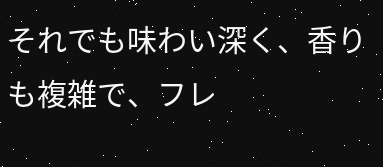それでも味わい深く、香りも複雑で、フレ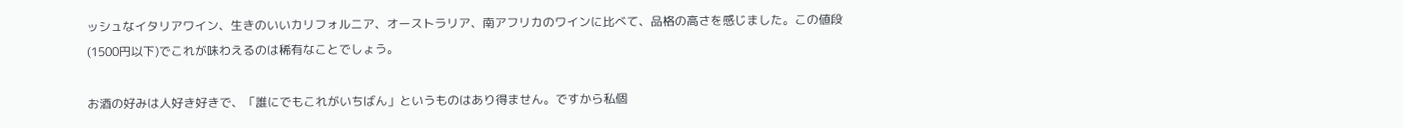ッシュなイタリアワイン、生きのいいカリフォルニア、オーストラリア、南アフリカのワインに比べて、品格の高さを感じました。この値段(1500円以下)でこれが味わえるのは稀有なことでしょう。

お酒の好みは人好き好きで、「誰にでもこれがいちばん」というものはあり得ません。ですから私個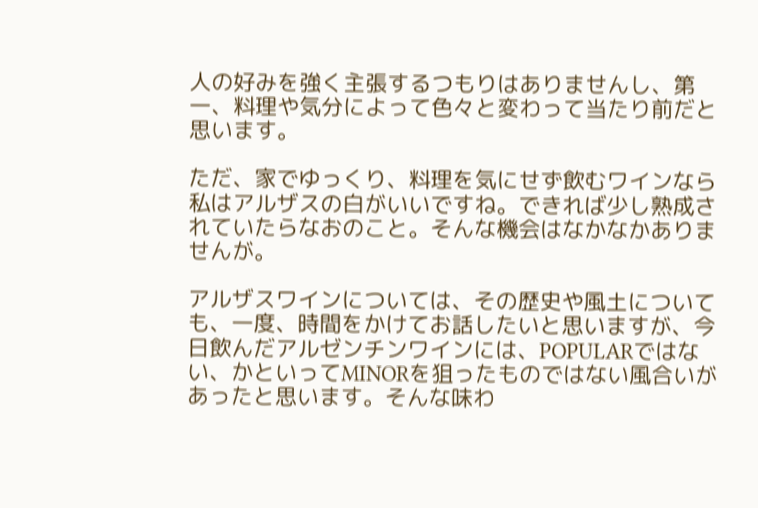人の好みを強く主張するつもりはありませんし、第一、料理や気分によって色々と変わって当たり前だと思います。

ただ、家でゆっくり、料理を気にせず飲むワインなら私はアルザスの白がいいですね。できれば少し熟成されていたらなおのこと。そんな機会はなかなかありませんが。

アルザスワインについては、その歴史や風土についても、一度、時間をかけてお話したいと思いますが、今日飲んだアルゼンチンワインには、POPULARではない、かといってMINORを狙ったものではない風合いがあったと思います。そんな味わ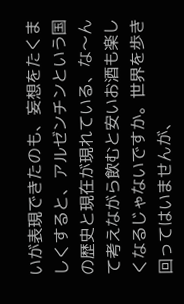いが表現できたのも、妄想をたくましくすると、アルゼンチンという国の歴史と現在が現れている、な〜んて考えながら飲むと安いお酒も楽しくなるじゃないですか。世界を歩き回ってはいませんが、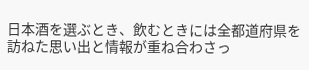日本酒を選ぶとき、飲むときには全都道府県を訪ねた思い出と情報が重ね合わさっ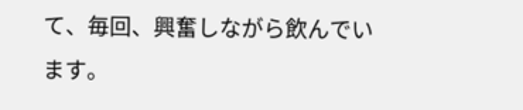て、毎回、興奮しながら飲んでいます。